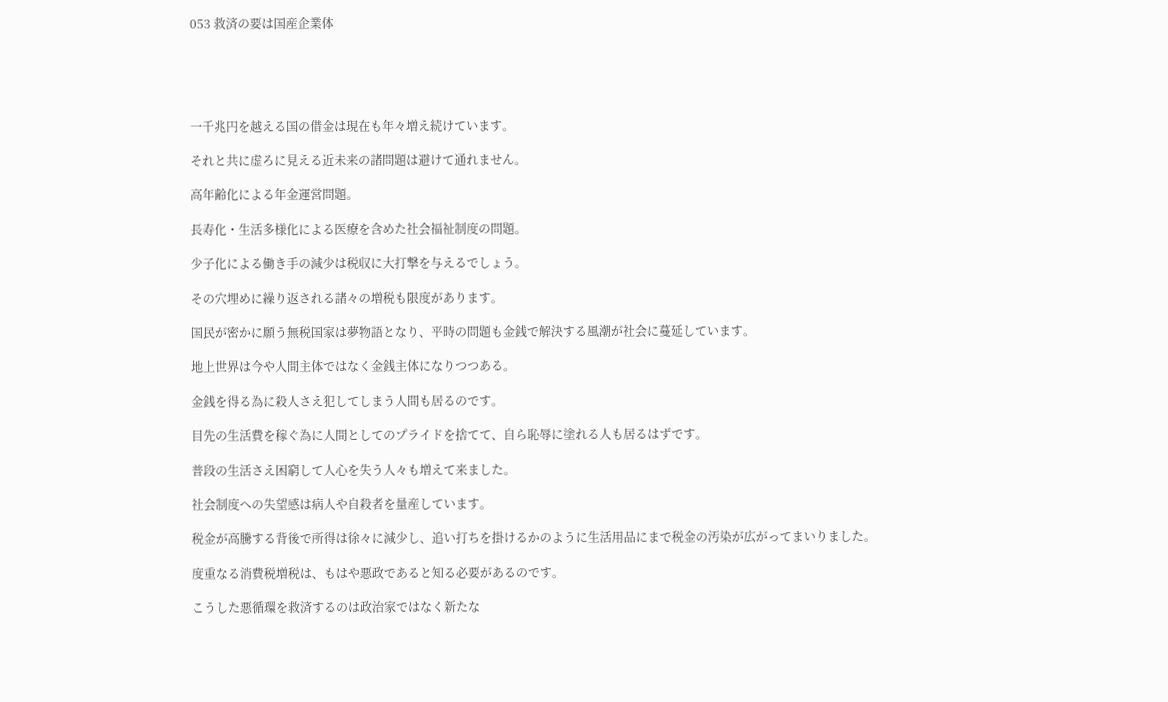053 救済の要は国産企業体





一千兆円を越える国の借金は現在も年々増え続けています。

それと共に虚ろに見える近未来の諸問題は避けて通れません。

高年齢化による年金運営問題。

長寿化・生活多様化による医療を含めた社会福祉制度の問題。

少子化による働き手の減少は税収に大打撃を与えるでしょう。

その穴埋めに繰り返される諸々の増税も限度があります。

国民が密かに願う無税国家は夢物語となり、平時の問題も金銭で解決する風潮が社会に蔓延しています。

地上世界は今や人間主体ではなく金銭主体になりつつある。

金銭を得る為に殺人さえ犯してしまう人間も居るのです。

目先の生活費を稼ぐ為に人間としてのプライドを捨てて、自ら恥辱に塗れる人も居るはずです。

普段の生活さえ困窮して人心を失う人々も増えて来ました。

社会制度への失望感は病人や自殺者を量産しています。

税金が高騰する背後で所得は徐々に減少し、追い打ちを掛けるかのように生活用品にまで税金の汚染が広がってまいりました。

度重なる消費税増税は、もはや悪政であると知る必要があるのです。

こうした悪循環を救済するのは政治家ではなく新たな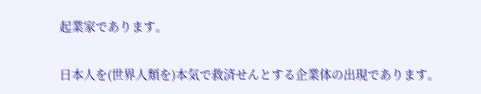起業家であります。

日本人を(世界人類を)本気で救済せんとする企業体の出現であります。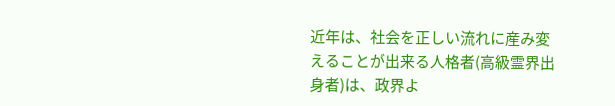近年は、社会を正しい流れに産み変えることが出来る人格者(高級霊界出身者)は、政界よ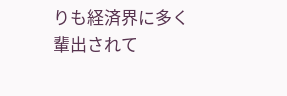りも経済界に多く輩出されて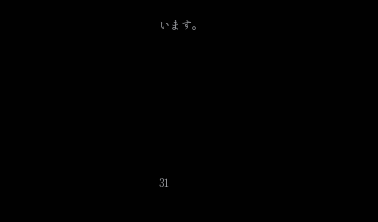います。







31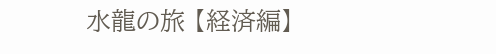水龍の旅 【経済編】